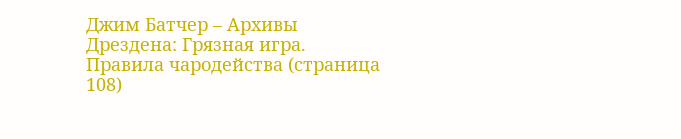Джим Батчер – Архивы Дрездена: Грязная игра. Правила чародейства (страница 108)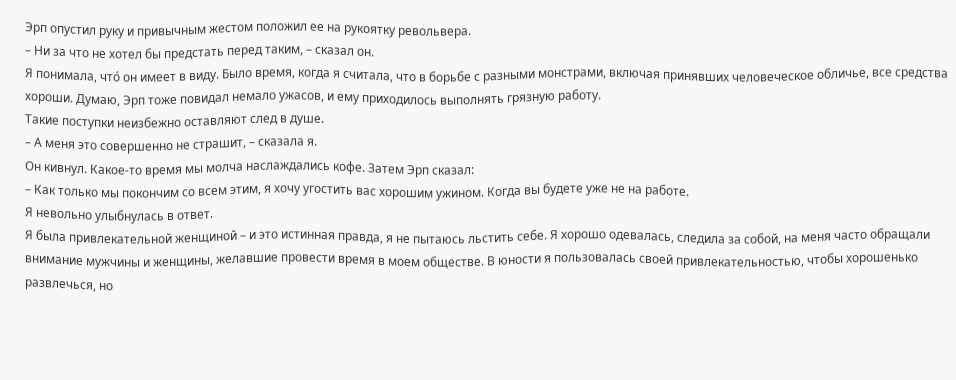Эрп опустил руку и привычным жестом положил ее на рукоятку револьвера.
– Ни за что не хотел бы предстать перед таким, – сказал он.
Я понимала, что́ он имеет в виду. Было время, когда я считала, что в борьбе с разными монстрами, включая принявших человеческое обличье, все средства хороши. Думаю, Эрп тоже повидал немало ужасов, и ему приходилось выполнять грязную работу.
Такие поступки неизбежно оставляют след в душе.
– А меня это совершенно не страшит, – сказала я.
Он кивнул. Какое-то время мы молча наслаждались кофе. Затем Эрп сказал:
– Как только мы покончим со всем этим, я хочу угостить вас хорошим ужином. Когда вы будете уже не на работе.
Я невольно улыбнулась в ответ.
Я была привлекательной женщиной – и это истинная правда, я не пытаюсь льстить себе. Я хорошо одевалась, следила за собой, на меня часто обращали внимание мужчины и женщины, желавшие провести время в моем обществе. В юности я пользовалась своей привлекательностью, чтобы хорошенько развлечься, но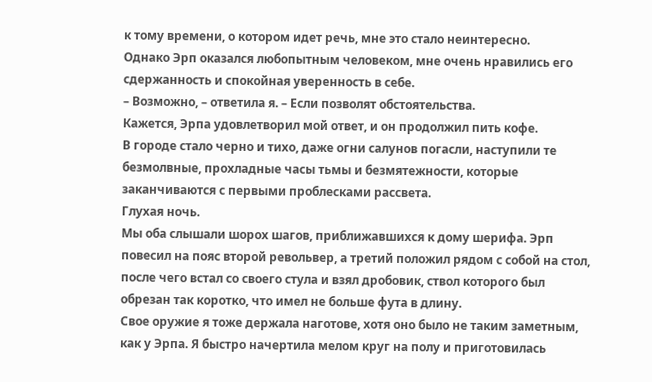к тому времени, о котором идет речь, мне это стало неинтересно.
Однако Эрп оказался любопытным человеком, мне очень нравились его сдержанность и спокойная уверенность в себе.
– Возможно, – ответила я. – Если позволят обстоятельства.
Кажется, Эрпа удовлетворил мой ответ, и он продолжил пить кофе.
В городе стало черно и тихо, даже огни салунов погасли, наступили те безмолвные, прохладные часы тьмы и безмятежности, которые заканчиваются с первыми проблесками рассвета.
Глухая ночь.
Мы оба слышали шорох шагов, приближавшихся к дому шерифа. Эрп повесил на пояс второй револьвер, а третий положил рядом с собой на стол, после чего встал со своего стула и взял дробовик, ствол которого был обрезан так коротко, что имел не больше фута в длину.
Свое оружие я тоже держала наготове, хотя оно было не таким заметным, как у Эрпа. Я быстро начертила мелом круг на полу и приготовилась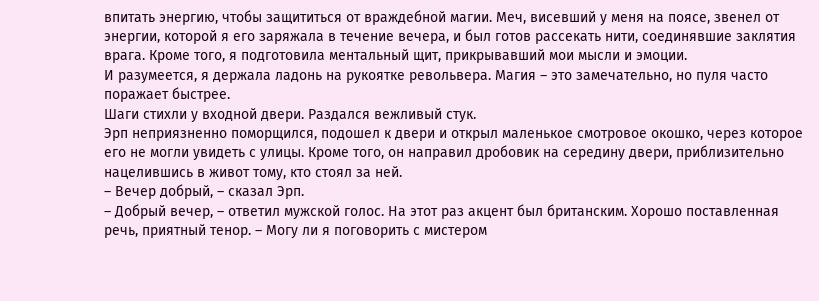впитать энергию, чтобы защититься от враждебной магии. Меч, висевший у меня на поясе, звенел от энергии, которой я его заряжала в течение вечера, и был готов рассекать нити, соединявшие заклятия врага. Кроме того, я подготовила ментальный щит, прикрывавший мои мысли и эмоции.
И разумеется, я держала ладонь на рукоятке револьвера. Магия – это замечательно, но пуля часто поражает быстрее.
Шаги стихли у входной двери. Раздался вежливый стук.
Эрп неприязненно поморщился, подошел к двери и открыл маленькое смотровое окошко, через которое его не могли увидеть с улицы. Кроме того, он направил дробовик на середину двери, приблизительно нацелившись в живот тому, кто стоял за ней.
– Вечер добрый, – сказал Эрп.
– Добрый вечер, – ответил мужской голос. На этот раз акцент был британским. Хорошо поставленная речь, приятный тенор. – Могу ли я поговорить с мистером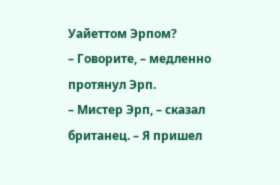Уайеттом Эрпом?
– Говорите, – медленно протянул Эрп.
– Мистер Эрп, – сказал британец. – Я пришел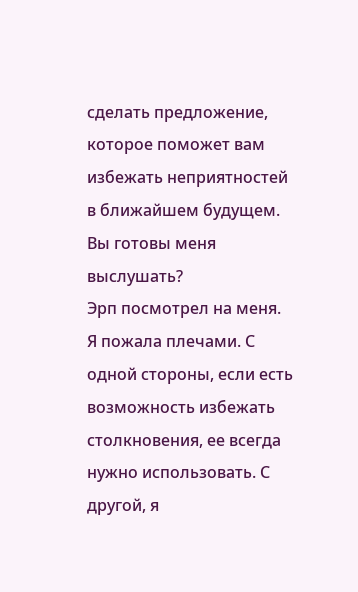сделать предложение, которое поможет вам избежать неприятностей в ближайшем будущем. Вы готовы меня выслушать?
Эрп посмотрел на меня.
Я пожала плечами. С одной стороны, если есть возможность избежать столкновения, ее всегда нужно использовать. С другой, я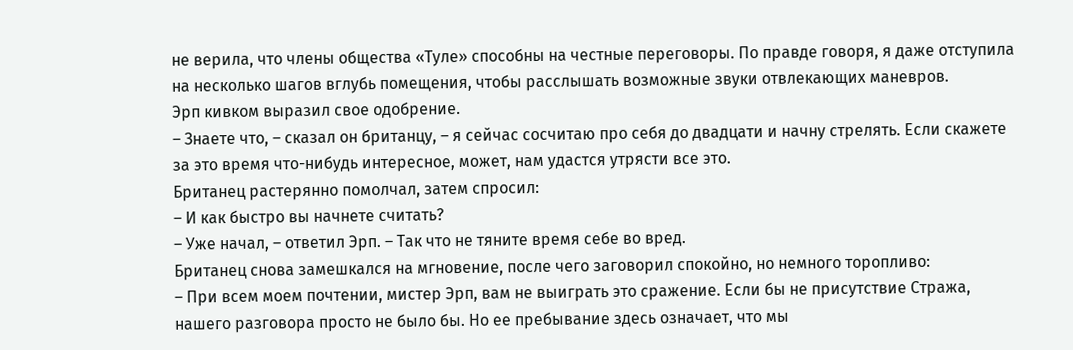не верила, что члены общества «Туле» способны на честные переговоры. По правде говоря, я даже отступила на несколько шагов вглубь помещения, чтобы расслышать возможные звуки отвлекающих маневров.
Эрп кивком выразил свое одобрение.
– Знаете что, – сказал он британцу, – я сейчас сосчитаю про себя до двадцати и начну стрелять. Если скажете за это время что-нибудь интересное, может, нам удастся утрясти все это.
Британец растерянно помолчал, затем спросил:
– И как быстро вы начнете считать?
– Уже начал, – ответил Эрп. – Так что не тяните время себе во вред.
Британец снова замешкался на мгновение, после чего заговорил спокойно, но немного торопливо:
– При всем моем почтении, мистер Эрп, вам не выиграть это сражение. Если бы не присутствие Стража, нашего разговора просто не было бы. Но ее пребывание здесь означает, что мы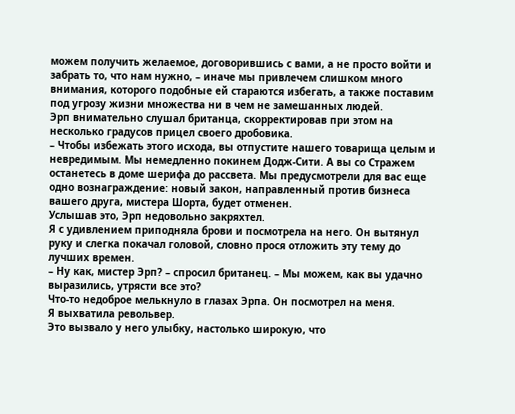можем получить желаемое, договорившись с вами, а не просто войти и забрать то, что нам нужно, – иначе мы привлечем слишком много внимания, которого подобные ей стараются избегать, а также поставим под угрозу жизни множества ни в чем не замешанных людей.
Эрп внимательно слушал британца, скорректировав при этом на несколько градусов прицел своего дробовика.
– Чтобы избежать этого исхода, вы отпустите нашего товарища целым и невредимым. Мы немедленно покинем Додж-Сити. А вы со Стражем останетесь в доме шерифа до рассвета. Мы предусмотрели для вас еще одно вознаграждение: новый закон, направленный против бизнеса вашего друга, мистера Шорта, будет отменен.
Услышав это, Эрп недовольно закряхтел.
Я с удивлением приподняла брови и посмотрела на него. Он вытянул руку и слегка покачал головой, словно прося отложить эту тему до лучших времен.
– Ну как, мистер Эрп? – спросил британец. – Мы можем, как вы удачно выразились, утрясти все это?
Что-то недоброе мелькнуло в глазах Эрпа. Он посмотрел на меня.
Я выхватила револьвер.
Это вызвало у него улыбку, настолько широкую, что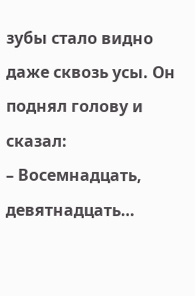зубы стало видно даже сквозь усы. Он поднял голову и сказал:
– Восемнадцать, девятнадцать…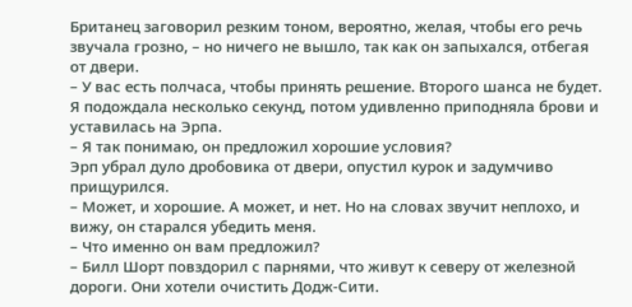Британец заговорил резким тоном, вероятно, желая, чтобы его речь звучала грозно, – но ничего не вышло, так как он запыхался, отбегая от двери.
– У вас есть полчаса, чтобы принять решение. Второго шанса не будет.
Я подождала несколько секунд, потом удивленно приподняла брови и уставилась на Эрпа.
– Я так понимаю, он предложил хорошие условия?
Эрп убрал дуло дробовика от двери, опустил курок и задумчиво прищурился.
– Может, и хорошие. А может, и нет. Но на словах звучит неплохо, и вижу, он старался убедить меня.
– Что именно он вам предложил?
– Билл Шорт повздорил с парнями, что живут к северу от железной дороги. Они хотели очистить Додж-Сити.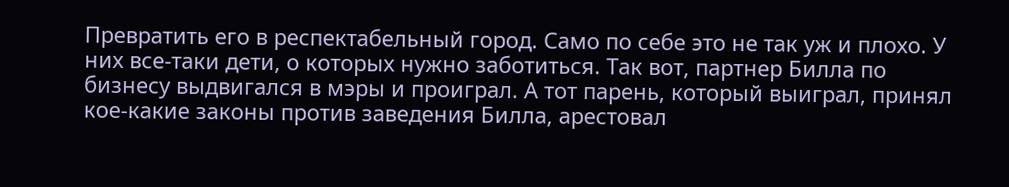Превратить его в респектабельный город. Само по себе это не так уж и плохо. У них все-таки дети, о которых нужно заботиться. Так вот, партнер Билла по бизнесу выдвигался в мэры и проиграл. А тот парень, который выиграл, принял кое-какие законы против заведения Билла, арестовал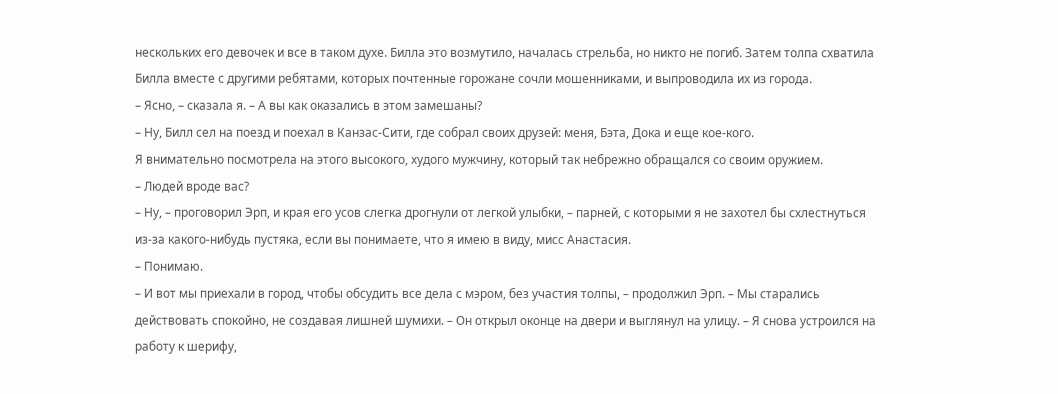нескольких его девочек и все в таком духе. Билла это возмутило, началась стрельба, но никто не погиб. Затем толпа схватила Билла вместе с другими ребятами, которых почтенные горожане сочли мошенниками, и выпроводила их из города.
– Ясно, – сказала я. – А вы как оказались в этом замешаны?
– Ну, Билл сел на поезд и поехал в Канзас-Сити, где собрал своих друзей: меня, Бэта, Дока и еще кое-кого.
Я внимательно посмотрела на этого высокого, худого мужчину, который так небрежно обращался со своим оружием.
– Людей вроде вас?
– Ну, – проговорил Эрп, и края его усов слегка дрогнули от легкой улыбки, – парней, с которыми я не захотел бы схлестнуться из-за какого-нибудь пустяка, если вы понимаете, что я имею в виду, мисс Анастасия.
– Понимаю.
– И вот мы приехали в город, чтобы обсудить все дела с мэром, без участия толпы, – продолжил Эрп. – Мы старались действовать спокойно, не создавая лишней шумихи. – Он открыл оконце на двери и выглянул на улицу. – Я снова устроился на работу к шерифу,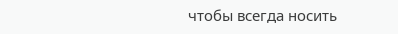чтобы всегда носить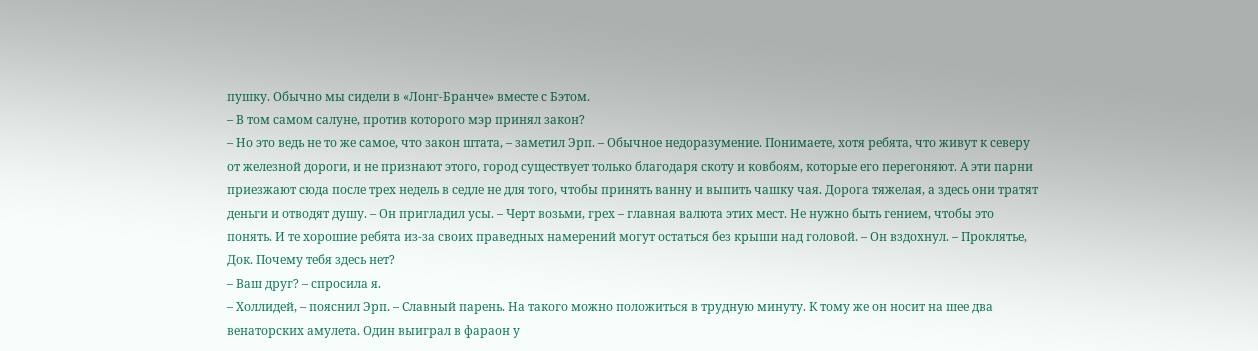пушку. Обычно мы сидели в «Лонг-Бранче» вместе с Бэтом.
– В том самом салуне, против которого мэр принял закон?
– Но это ведь не то же самое, что закон штата, – заметил Эрп. – Обычное недоразумение. Понимаете, хотя ребята, что живут к северу от железной дороги, и не признают этого, город существует только благодаря скоту и ковбоям, которые его перегоняют. А эти парни приезжают сюда после трех недель в седле не для того, чтобы принять ванну и выпить чашку чая. Дорога тяжелая, а здесь они тратят деньги и отводят душу. – Он пригладил усы. – Черт возьми, грех – главная валюта этих мест. Не нужно быть гением, чтобы это понять. И те хорошие ребята из-за своих праведных намерений могут остаться без крыши над головой. – Он вздохнул. – Проклятье, Док. Почему тебя здесь нет?
– Ваш друг? – спросила я.
– Холлидей, – пояснил Эрп. – Славный парень. На такого можно положиться в трудную минуту. К тому же он носит на шее два венаторских амулета. Один выиграл в фараон у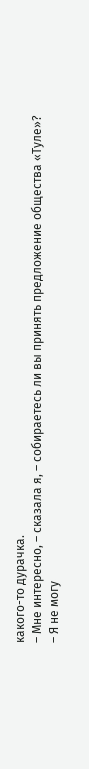какого-то дурачка.
– Мне интересно, – сказала я, – собираетесь ли вы принять предложение общества «Туле»?
– Я не могу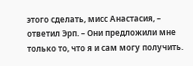этого сделать, мисс Анастасия, – ответил Эрп. – Они предложили мне только то, что я и сам могу получить.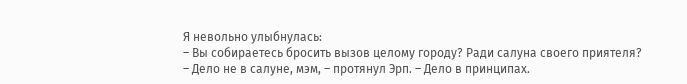Я невольно улыбнулась:
– Вы собираетесь бросить вызов целому городу? Ради салуна своего приятеля?
– Дело не в салуне, мэм, – протянул Эрп. – Дело в принципах.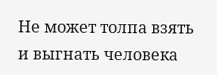Не может толпа взять и выгнать человека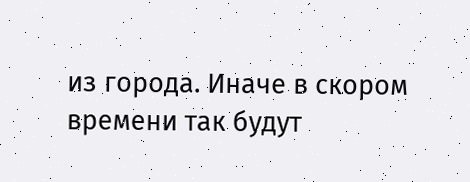из города. Иначе в скором времени так будут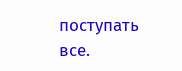поступать все.